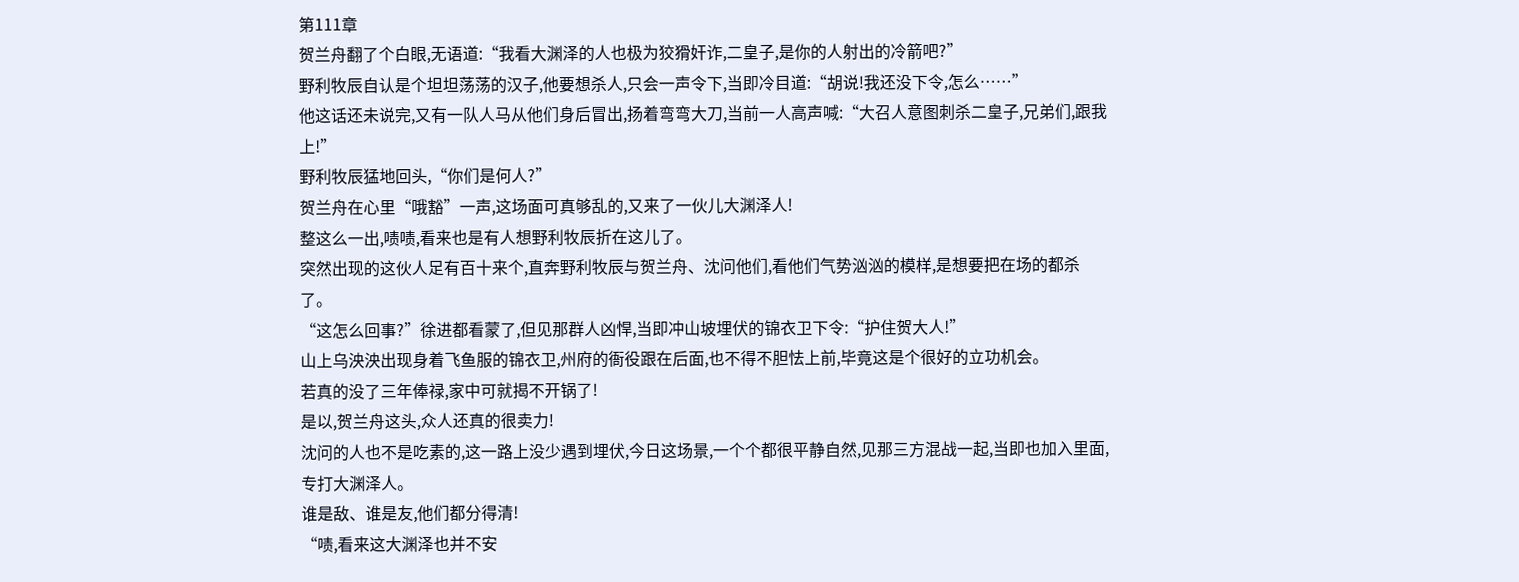第111章
贺兰舟翻了个白眼,无语道:“我看大渊泽的人也极为狡猾奸诈,二皇子,是你的人射出的冷箭吧?”
野利牧辰自认是个坦坦荡荡的汉子,他要想杀人,只会一声令下,当即冷目道:“胡说!我还没下令,怎么……”
他这话还未说完,又有一队人马从他们身后冒出,扬着弯弯大刀,当前一人高声喊:“大召人意图刺杀二皇子,兄弟们,跟我上!”
野利牧辰猛地回头,“你们是何人?”
贺兰舟在心里“哦豁”一声,这场面可真够乱的,又来了一伙儿大渊泽人!
整这么一出,啧啧,看来也是有人想野利牧辰折在这儿了。
突然出现的这伙人足有百十来个,直奔野利牧辰与贺兰舟、沈问他们,看他们气势汹汹的模样,是想要把在场的都杀了。
“这怎么回事?”徐进都看蒙了,但见那群人凶悍,当即冲山坡埋伏的锦衣卫下令:“护住贺大人!”
山上乌泱泱出现身着飞鱼服的锦衣卫,州府的衙役跟在后面,也不得不胆怯上前,毕竟这是个很好的立功机会。
若真的没了三年俸禄,家中可就揭不开锅了!
是以,贺兰舟这头,众人还真的很卖力!
沈问的人也不是吃素的,这一路上没少遇到埋伏,今日这场景,一个个都很平静自然,见那三方混战一起,当即也加入里面,专打大渊泽人。
谁是敌、谁是友,他们都分得清!
“啧,看来这大渊泽也并不安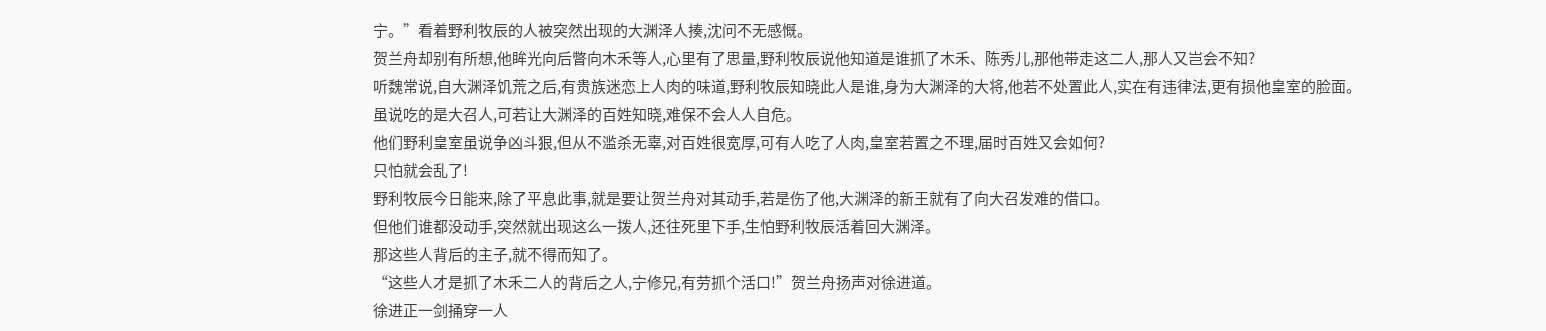宁。”看着野利牧辰的人被突然出现的大渊泽人揍,沈问不无感慨。
贺兰舟却别有所想,他眸光向后瞥向木禾等人,心里有了思量,野利牧辰说他知道是谁抓了木禾、陈秀儿,那他带走这二人,那人又岂会不知?
听魏常说,自大渊泽饥荒之后,有贵族迷恋上人肉的味道,野利牧辰知晓此人是谁,身为大渊泽的大将,他若不处置此人,实在有违律法,更有损他皇室的脸面。
虽说吃的是大召人,可若让大渊泽的百姓知晓,难保不会人人自危。
他们野利皇室虽说争凶斗狠,但从不滥杀无辜,对百姓很宽厚,可有人吃了人肉,皇室若置之不理,届时百姓又会如何?
只怕就会乱了!
野利牧辰今日能来,除了平息此事,就是要让贺兰舟对其动手,若是伤了他,大渊泽的新王就有了向大召发难的借口。
但他们谁都没动手,突然就出现这么一拨人,还往死里下手,生怕野利牧辰活着回大渊泽。
那这些人背后的主子,就不得而知了。
“这些人才是抓了木禾二人的背后之人,宁修兄,有劳抓个活口!”贺兰舟扬声对徐进道。
徐进正一剑捅穿一人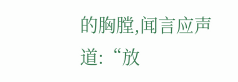的胸膛,闻言应声道:“放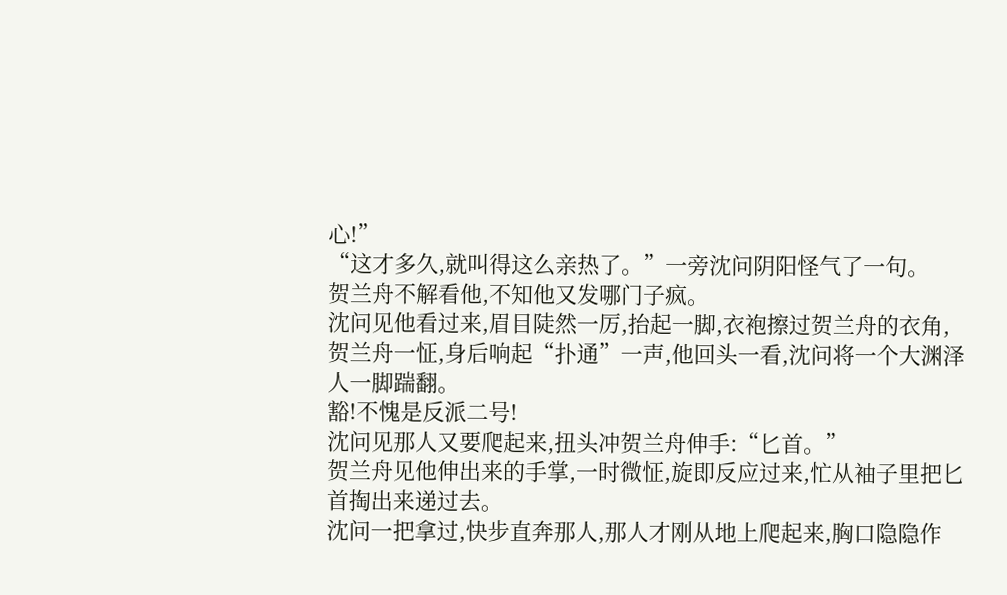心!”
“这才多久,就叫得这么亲热了。”一旁沈问阴阳怪气了一句。
贺兰舟不解看他,不知他又发哪门子疯。
沈问见他看过来,眉目陡然一厉,抬起一脚,衣袍擦过贺兰舟的衣角,贺兰舟一怔,身后响起“扑通”一声,他回头一看,沈问将一个大渊泽人一脚踹翻。
豁!不愧是反派二号!
沈问见那人又要爬起来,扭头冲贺兰舟伸手:“匕首。”
贺兰舟见他伸出来的手掌,一时微怔,旋即反应过来,忙从袖子里把匕首掏出来递过去。
沈问一把拿过,快步直奔那人,那人才刚从地上爬起来,胸口隐隐作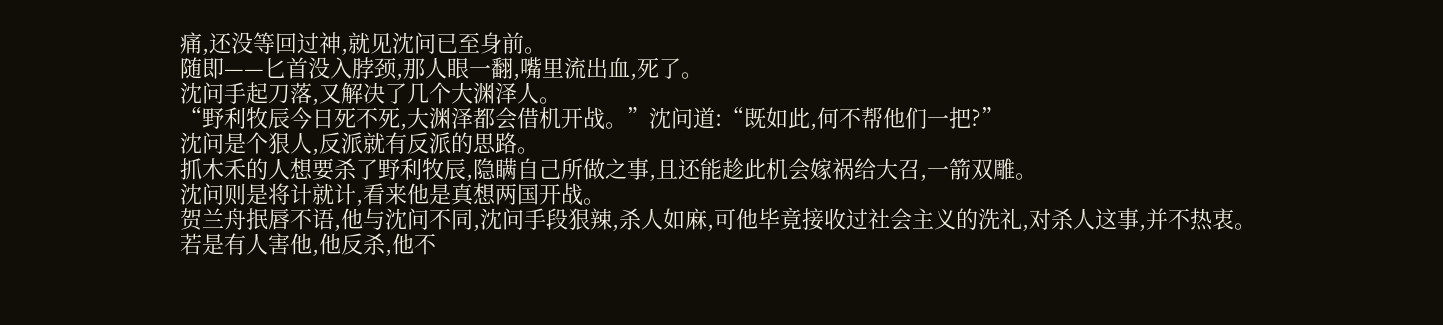痛,还没等回过神,就见沈问已至身前。
随即——匕首没入脖颈,那人眼一翻,嘴里流出血,死了。
沈问手起刀落,又解决了几个大渊泽人。
“野利牧辰今日死不死,大渊泽都会借机开战。”沈问道:“既如此,何不帮他们一把?”
沈问是个狠人,反派就有反派的思路。
抓木禾的人想要杀了野利牧辰,隐瞒自己所做之事,且还能趁此机会嫁祸给大召,一箭双雕。
沈问则是将计就计,看来他是真想两国开战。
贺兰舟抿唇不语,他与沈问不同,沈问手段狠辣,杀人如麻,可他毕竟接收过社会主义的洗礼,对杀人这事,并不热衷。
若是有人害他,他反杀,他不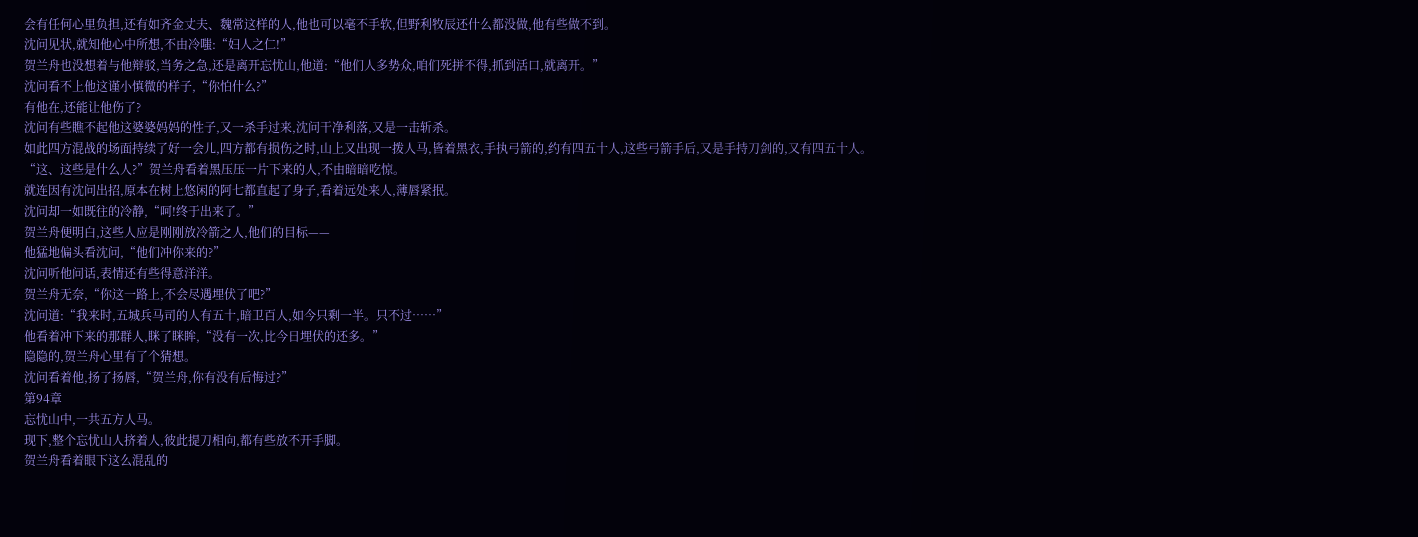会有任何心里负担,还有如齐金丈夫、魏常这样的人,他也可以毫不手软,但野利牧辰还什么都没做,他有些做不到。
沈问见状,就知他心中所想,不由冷嗤:“妇人之仁!”
贺兰舟也没想着与他辩驳,当务之急,还是离开忘忧山,他道:“他们人多势众,咱们死拼不得,抓到活口,就离开。”
沈问看不上他这谨小慎微的样子,“你怕什么?”
有他在,还能让他伤了?
沈问有些瞧不起他这婆婆妈妈的性子,又一杀手过来,沈问干净利落,又是一击斩杀。
如此四方混战的场面持续了好一会儿,四方都有损伤之时,山上又出现一拨人马,皆着黑衣,手执弓箭的,约有四五十人,这些弓箭手后,又是手持刀剑的,又有四五十人。
“这、这些是什么人?”贺兰舟看着黑压压一片下来的人,不由暗暗吃惊。
就连因有沈问出招,原本在树上悠闲的阿七都直起了身子,看着远处来人,薄唇紧抿。
沈问却一如既往的冷静,“呵!终于出来了。”
贺兰舟便明白,这些人应是刚刚放冷箭之人,他们的目标——
他猛地偏头看沈问,“他们冲你来的?”
沈问听他问话,表情还有些得意洋洋。
贺兰舟无奈,“你这一路上,不会尽遇埋伏了吧?”
沈问道:“我来时,五城兵马司的人有五十,暗卫百人,如今只剩一半。只不过……”
他看着冲下来的那群人,眯了眯眸,“没有一次,比今日埋伏的还多。”
隐隐的,贺兰舟心里有了个猜想。
沈问看着他,扬了扬唇,“贺兰舟,你有没有后悔过?”
第94章
忘忧山中,一共五方人马。
现下,整个忘忧山人挤着人,彼此提刀相向,都有些放不开手脚。
贺兰舟看着眼下这么混乱的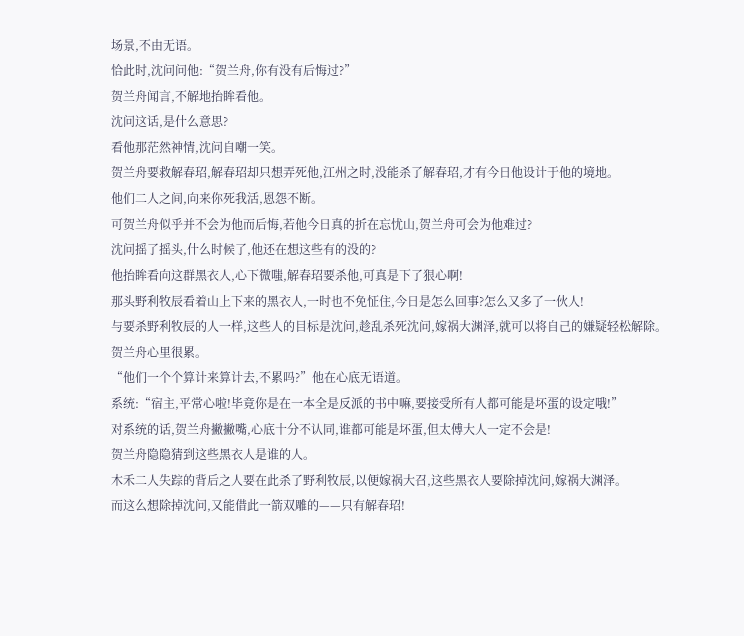场景,不由无语。
恰此时,沈问问他:“贺兰舟,你有没有后悔过?”
贺兰舟闻言,不解地抬眸看他。
沈问这话,是什么意思?
看他那茫然神情,沈问自嘲一笑。
贺兰舟要救解春玿,解春玿却只想弄死他,江州之时,没能杀了解春玿,才有今日他设计于他的境地。
他们二人之间,向来你死我活,恩怨不断。
可贺兰舟似乎并不会为他而后悔,若他今日真的折在忘忧山,贺兰舟可会为他难过?
沈问摇了摇头,什么时候了,他还在想这些有的没的?
他抬眸看向这群黑衣人,心下微嗤,解春玿要杀他,可真是下了狠心啊!
那头野利牧辰看着山上下来的黑衣人,一时也不免怔住,今日是怎么回事?怎么又多了一伙人!
与要杀野利牧辰的人一样,这些人的目标是沈问,趁乱杀死沈问,嫁祸大渊泽,就可以将自己的嫌疑轻松解除。
贺兰舟心里很累。
“他们一个个算计来算计去,不累吗?”他在心底无语道。
系统:“宿主,平常心啦!毕竟你是在一本全是反派的书中嘛,要接受所有人都可能是坏蛋的设定哦!”
对系统的话,贺兰舟撇撇嘴,心底十分不认同,谁都可能是坏蛋,但太傅大人一定不会是!
贺兰舟隐隐猜到这些黑衣人是谁的人。
木禾二人失踪的背后之人要在此杀了野利牧辰,以便嫁祸大召,这些黑衣人要除掉沈问,嫁祸大渊泽。
而这么想除掉沈问,又能借此一箭双雕的——只有解春玿!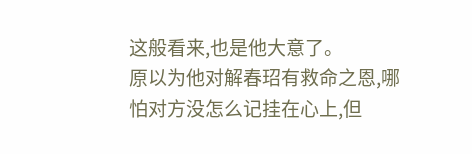这般看来,也是他大意了。
原以为他对解春玿有救命之恩,哪怕对方没怎么记挂在心上,但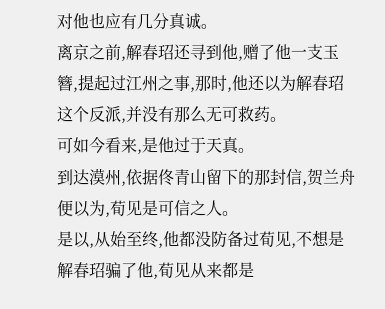对他也应有几分真诚。
离京之前,解春玿还寻到他,赠了他一支玉簪,提起过江州之事,那时,他还以为解春玿这个反派,并没有那么无可救药。
可如今看来,是他过于天真。
到达漠州,依据佟青山留下的那封信,贺兰舟便以为,荀见是可信之人。
是以,从始至终,他都没防备过荀见,不想是解春玿骗了他,荀见从来都是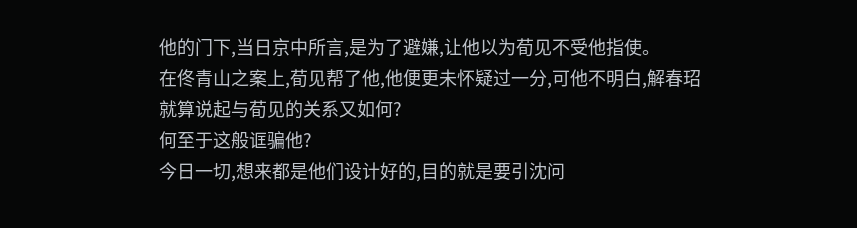他的门下,当日京中所言,是为了避嫌,让他以为荀见不受他指使。
在佟青山之案上,荀见帮了他,他便更未怀疑过一分,可他不明白,解春玿就算说起与荀见的关系又如何?
何至于这般诓骗他?
今日一切,想来都是他们设计好的,目的就是要引沈问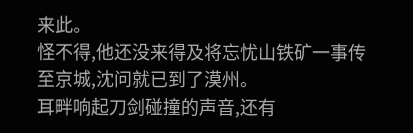来此。
怪不得,他还没来得及将忘忧山铁矿一事传至京城,沈问就已到了漠州。
耳畔响起刀剑碰撞的声音,还有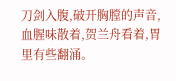刀剑入腹,破开胸膛的声音,血腥味散着,贺兰舟看着,胃里有些翻涌。